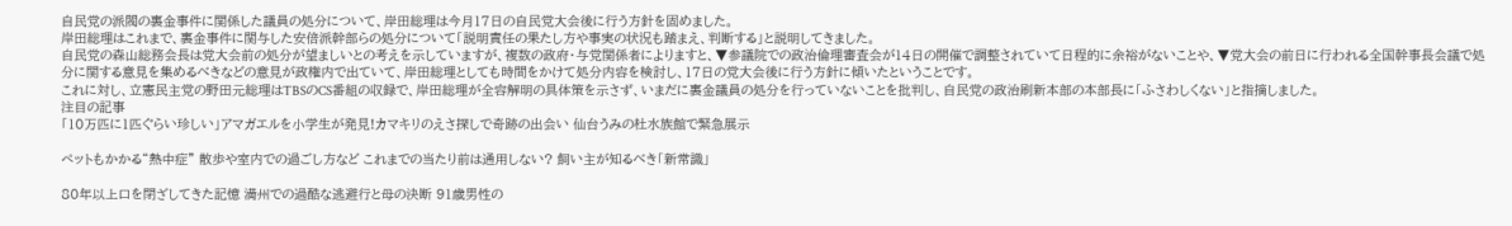自民党の派閥の裏金事件に関係した議員の処分について、岸田総理は今月17日の自民党大会後に行う方針を固めました。
岸田総理はこれまで、裏金事件に関与した安倍派幹部らの処分について「説明責任の果たし方や事実の状況も踏まえ、判断する」と説明してきました。
自民党の森山総務会長は党大会前の処分が望ましいとの考えを示していますが、複数の政府・与党関係者によりますと、▼参議院での政治倫理審査会が14日の開催で調整されていて日程的に余裕がないことや、▼党大会の前日に行われる全国幹事長会議で処分に関する意見を集めるべきなどの意見が政権内で出ていて、岸田総理としても時間をかけて処分内容を検討し、17日の党大会後に行う方針に傾いたということです。
これに対し、立憲民主党の野田元総理はTBSのCS番組の収録で、岸田総理が全容解明の具体策を示さず、いまだに裏金議員の処分を行っていないことを批判し、自民党の政治刷新本部の本部長に「ふさわしくない」と指摘しました。
注目の記事
「10万匹に1匹ぐらい珍しい」アマガエルを小学生が発見!カマキリのえさ探しで奇跡の出会い 仙台うみの杜水族館で緊急展示

ペットもかかる“熱中症” 散歩や室内での過ごし方など これまでの当たり前は通用しない? 飼い主が知るべき「新常識」

80年以上口を閉ざしてきた記憶 満州での過酷な逃避行と母の決断 91歳男性の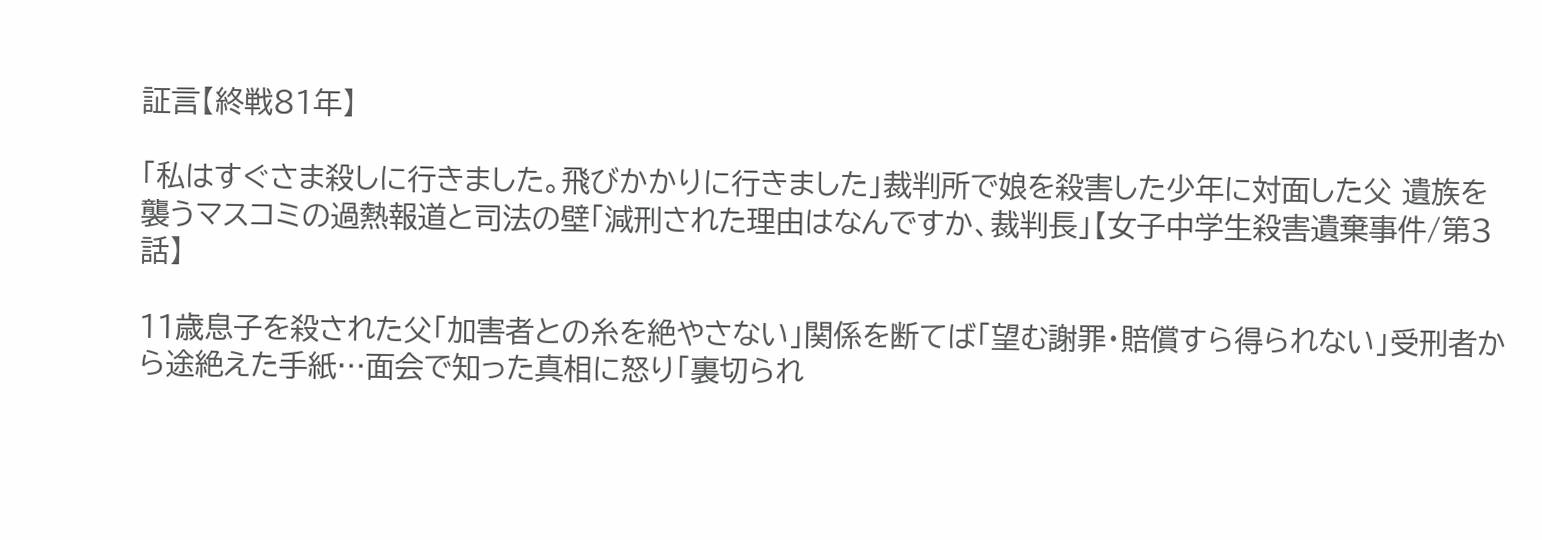証言【終戦81年】

「私はすぐさま殺しに行きました。飛びかかりに行きました」裁判所で娘を殺害した少年に対面した父 遺族を襲うマスコミの過熱報道と司法の壁「減刑された理由はなんですか、裁判長」【女子中学生殺害遺棄事件/第3話】

11歳息子を殺された父「加害者との糸を絶やさない」関係を断てば「望む謝罪・賠償すら得られない」受刑者から途絶えた手紙…面会で知った真相に怒り「裏切られ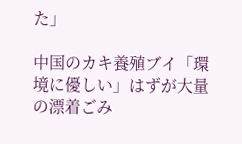た」

中国のカキ養殖ブイ「環境に優しい」はずが大量の漂着ごみ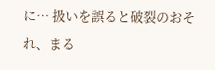に… 扱いを誤ると破裂のおそれ、まる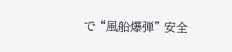で “風船爆弾” 安全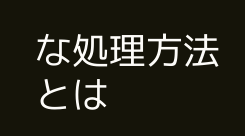な処理方法とは